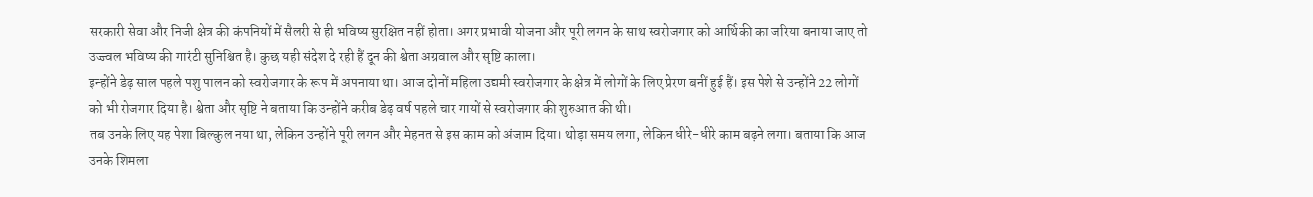सरकारी सेवा और निजी क्षेत्र की कंपनियों में सैलरी से ही भविष्य सुरक्षित नहीं होता। अगर प्रभावी योजना और पूरी लगन के साथ स्वरोजगार को आर्थिकी का जरिया बनाया जाए तो उज्ज्वल भविष्य की गारंटी सुनिश्चित है। कुछ यही संदेश दे रही हैं दून की श्वेता अग्रवाल और सृष्टि काला।
इन्होंने डेढ़ साल पहले पशु पालन को स्वरोजगार के रूप में अपनाया था। आज दोनों महिला उद्यमी स्वरोजगार के क्षेत्र में लोगों के लिए प्रेरण बनीं हुई हैं। इस पेशे से उन्होंने 22 लोगों को भी रोजगार दिया है। श्वेता और सृष्टि ने बताया कि उन्होंने करीब डेढ़ वर्ष पहले चार गायों से स्वरोजगार की शुरुआत की थी।
तब उनके लिए यह पेशा बिल्कुल नया था, लेकिन उन्होंने पूरी लगन और मेहनत से इस काम को अंजाम दिया। थोड़ा समय लगा, लेकिन धीरे-धीरे काम बढ़ने लगा। बताया कि आज उनके शिमला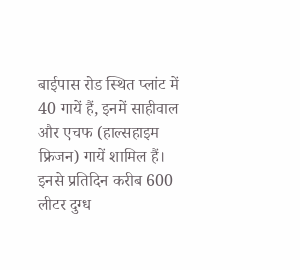बाईपास रोड स्थित प्लांट में 40 गायें हैं, इनमें साहीवाल और एचफ (हाल्सहाइम फ्रिजन) गायें शामिल हैं। इनसे प्रतिदिन करीब 600 लीटर दुग्ध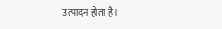उत्पादन होता है।